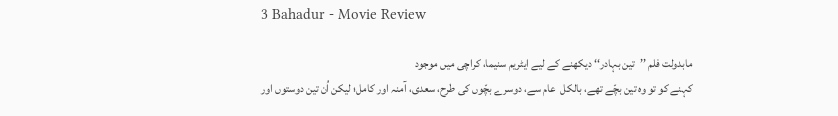3 Bahadur - Movie Review

مابدولت فلم ’’تین بہادر‘‘ دیکھنے کے لیے ایٹریم سنیما، کراچی میں موجود
کہنے کو تو وہ تین بچّے تھے، بالکل  عام سے، دوسرے بچّوں کی طرح، سعدی، آمنہ اور کامل؛ لیکن اُن تین دوستوں اور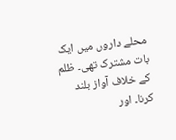محلے داروں میں ایک بات مشترک تھی۔ ظلم کے خلاف آواز بلند کرنا۔ اور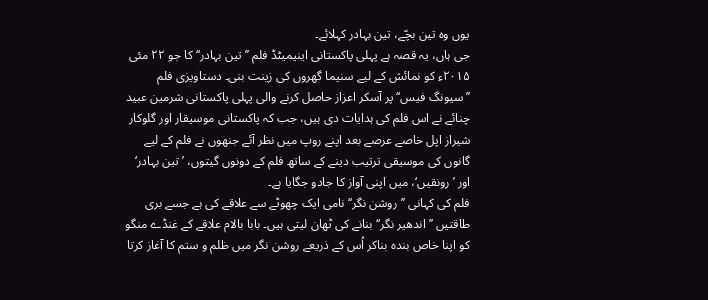یوں وہ تین بچّے، تین بہادر کہلائے۔
جی ہاں، یہ قصہ ہے پہلی پاکستانی اینیمیٹڈ فلم ’’تین بہادر‘‘ کا جو ۲۲ مئی ۲۰۱۵ء کو نمائش کے لیے سنیما گھروں کی زینت بنی۔ دستاویزی فلم ’’سیونگ فیس‘‘ پر آسکر اعزاز حاصل کرنے والی پہلی پاکستانی شرمین عبید چنائے نے اس فلم کی ہدایات دی ہیں، جب کہ پاکستانی موسیقار اور گلوکار شیراز اپل خاصے عرصے بعد اپنے روپ میں نظر آئے جنھوں نے فلم کے لیے گانوں کی موسیقی ترتیب دینے کے ساتھ فلم کے دونوں گیتوں، ’تین بہادر‘ اور ’رونقیں‘، میں اپنی آواز کا جادو جگایا ہے۔
فلم کی کہانی ’’روشن نگر‘‘ نامی ایک چھوٹے سے علاقے کی ہے جسے بری طاقتیں ’’اندھیر نگر‘‘ بنانے کی ٹھان لیتی ہیں۔ بابا بالام علاقے کے غنڈے منگو کو اپنا خاص بندہ بناکر اُس کے ذریعے روشن نگر میں ظلم و ستم کا آغاز کرتا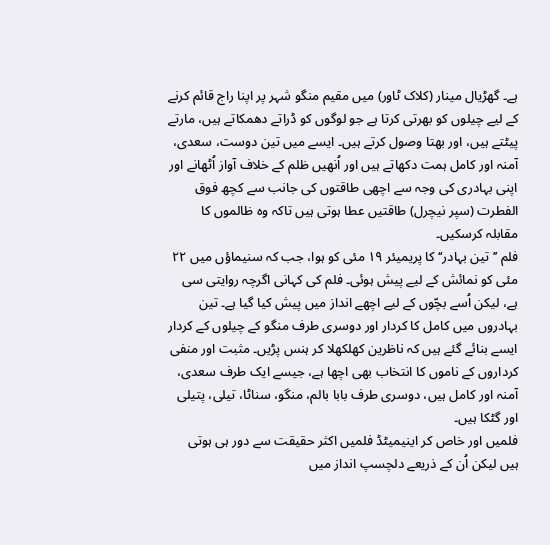ہے۔ گھڑیال مینار (کلاک ٹاور) میں مقیم منگو شہر پر اپنا راج قائم کرنے کے لیے چیلوں کو بھرتی کرتا ہے جو لوگوں کو ڈراتے دھمکاتے ہیں، مارتے پیٹتے ہیں، اور بھتا وصول کرتے ہیں۔ ایسے میں تین دوست، سعدی، آمنہ اور کامل ہمت دکھاتے ہیں اور اُنھیں ظلم کے خلاف آواز اُٹھانے اور اپنی بہادری کی وجہ سے اچھی طاقتوں کی جانب سے کچھ فوق الفطرت (سپر نیچرل) طاقتیں عطا ہوتی ہیں تاکہ وہ ظالموں کا مقابلہ کرسکیں۔
فلم ’’تین بہادر‘‘ کا پریمیئر ۱۹ مئی کو ہوا، جب کہ سنیماؤں میں ۲۲ مئی کو نمائش کے لیے پیش ہوئی۔ فلم کی کہانی اگرچہ روایتی سی ہے، لیکن اُسے بچّوں کے لیے اچھے انداز میں پیش کیا گیا ہے۔ تین بہادروں میں کامل کا کردار اور دوسری طرف منگو کے چیلوں کے کردار ایسے بنائے گئے ہیں کہ ناظرین کھلکھلا کر ہنس پڑیں۔ مثبت اور منفی کرداروں کے ناموں کا انتخاب بھی اچھا ہے، جیسے ایک طرف سعدی، آمنہ اور کامل ہیں، دوسری طرف بابا بالم، منگو، سناٹا، تیلی، پتیلی اور گٹکا ہیں۔
فلمیں اور خاص کر اینیمیٹڈ فلمیں اکثر حقیقت سے دور ہی ہوتی ہیں لیکن اُن کے ذریعے دلچسپ انداز میں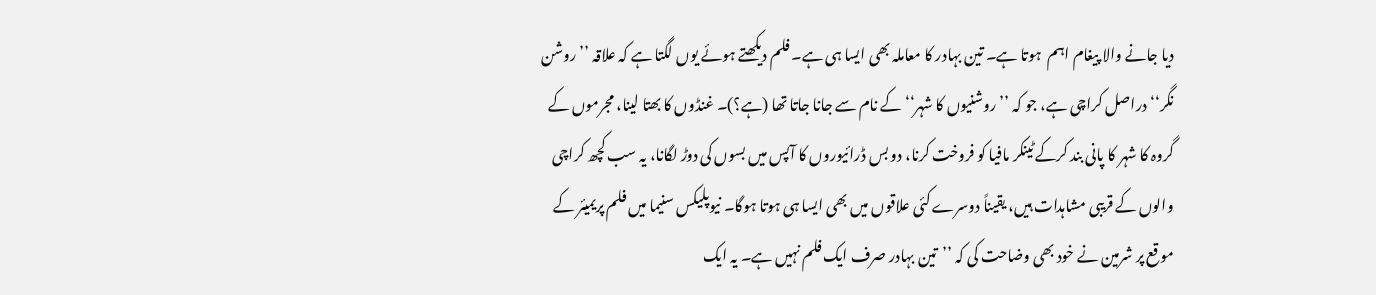دیا جانے والا پیغام اہم  ہوتا ہے۔ تین بہادر کا معاملہ بھی ایسا ہی ہے۔ فلم دیکھتے ہوئے یوں لگتا ہے کہ علاقہ ’’روشن نگر‘‘ دراصل کراچی ہے، جو کہ ’’روشنیوں کا شہر‘‘ کے نام سے جانا جاتا تھا (ہے؟)۔ غنڈوں کا بھتا لینا، مجرموں کے گروہ کا شہر کا پانی بند کرکے ٹینکر مافیا کو فروخت کرنا، دو بس ڈرائیوروں کا آپس میں بسوں کی دوڑ لگانا، یہ سب کچھ کراچی والوں کے قریبی مشاہدات ہیں، یقیناً دوسرے کئی علاقوں میں بھی ایسا ہی ہوتا ہوگا۔ نیوپلیکس سنیما میں فلم پریمیئر کے موقع پر شرمین نے خود بھی وضاحت کی کہ ’’تین بہادر صرف ایک فلم نہیں ہے۔ یہ ایک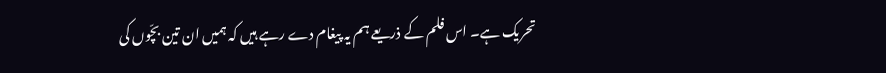تحریک ہے۔ اس فلم کے ذریعے ہم یہ پیغام دے رہے ہیں کہ ہمیں ان تین بچّوں کی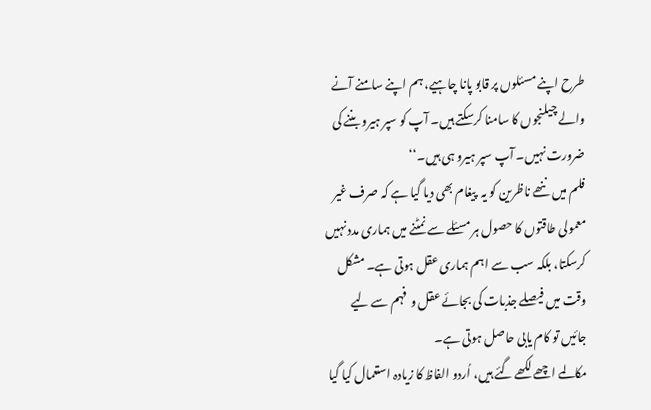طرح اپنے مسئلوں پر قابو پانا چاہیے، ہم اپنے سامنے آنے والے چیلنجوں کا سامنا کرسکتے ہیں۔ آپ کو سپر ہیرو بننے کی ضرورت نہیں۔ آپ سپر ہیرو ہی ہیں۔‘‘
فلم میں ننھے ناظرین کو یہ  پیغام بھی دیا گیا ہے کہ صرف غیر معمولی طاقتوں کا حصول ہر مسئلے سے نمٹنے میں ہماری مدد نہیں کرسکتا، بلکہ سب سے اہم ہماری عقل ہوتی ہے۔ مشکل وقت میں فیصلے جذبات کی بجائے عقل و  فہم سے لیے جائیں تو کام یابی حاصل ہوتی ہے۔
مکالمے اچھے لکھے گئے ہیں، اُردو الفاظ کا زیادہ استعمال کیا گیا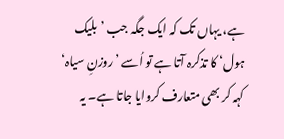ہے، یہاں تک کہ ایک جگہ جب ’بلیک ہول‘ کا تذکرہ آتا ہے تو اُسے ’روزنِ سیاہ‘ کہہ کر بھی متعارف کروایا جاتا ہے۔ یہ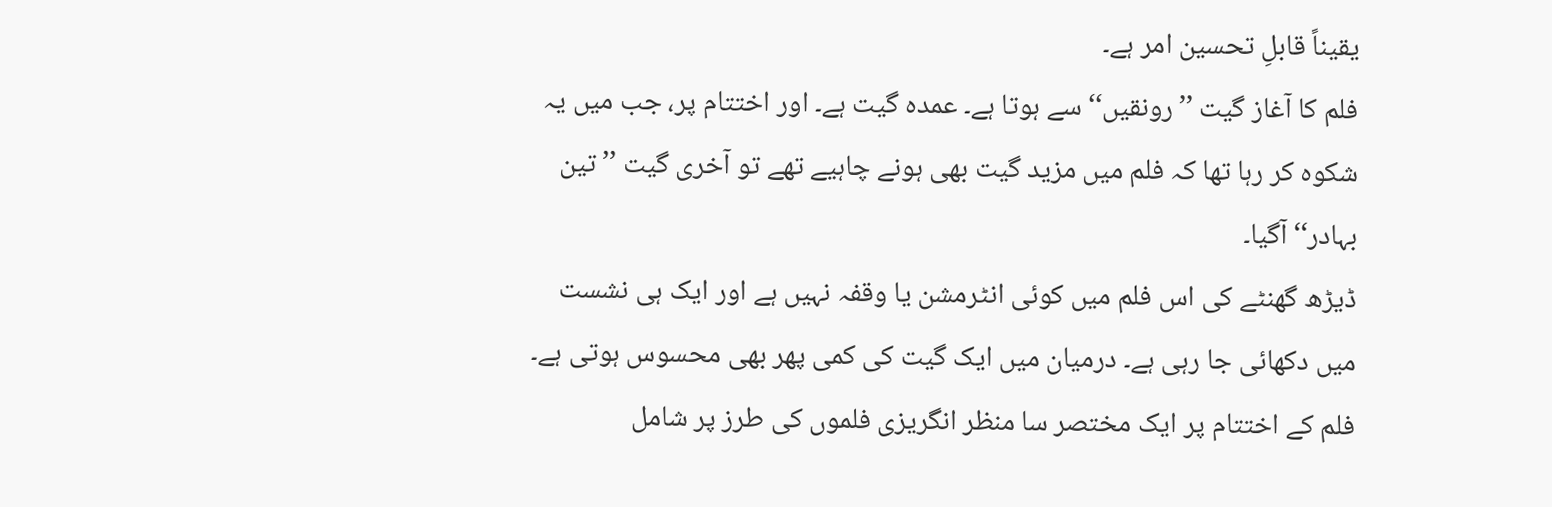یقیناً قابلِ تحسین امر ہے۔
فلم کا آغاز گیت ’’رونقیں‘‘ سے ہوتا ہے۔ عمدہ گیت ہے۔ اور اختتام پر، جب میں یہ شکوہ کر رہا تھا کہ فلم میں مزید گیت بھی ہونے چاہیے تھے تو آخری گیت ’’تین بہادر‘‘ آگیا۔
ڈیڑھ گھنٹے کی اس فلم میں کوئی انٹرمشن یا وقفہ نہیں ہے اور ایک ہی نشست میں دکھائی جا رہی ہے۔ درمیان میں ایک گیت کی کمی پھر بھی محسوس ہوتی ہے۔ فلم کے اختتام پر ایک مختصر سا منظر انگریزی فلموں کی طرز پر شامل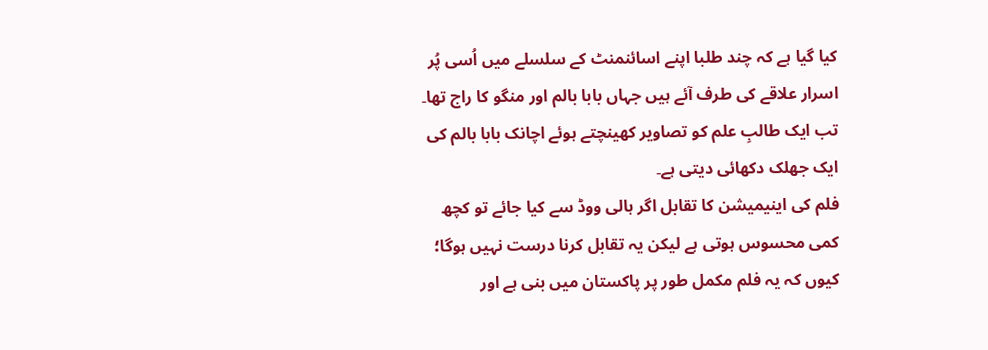کیا گیا ہے کہ چند طلبا اپنے اسائنمنٹ کے سلسلے میں اُسی پُر اسرار علاقے کی طرف آئے ہیں جہاں بابا بالم اور منگو کا راج تھا۔ تب ایک طالبِ علم کو تصاویر کھینچتے ہوئے اچانک بابا بالم کی ایک جھلک دکھائی دیتی ہے۔
فلم کی اینیمیشن کا تقابل اگر ہالی ووڈ سے کیا جائے تو کچھ کمی محسوس ہوتی ہے لیکن یہ تقابل کرنا درست نہیں ہوگا؛ کیوں کہ یہ فلم مکمل طور پر پاکستان میں بنی ہے اور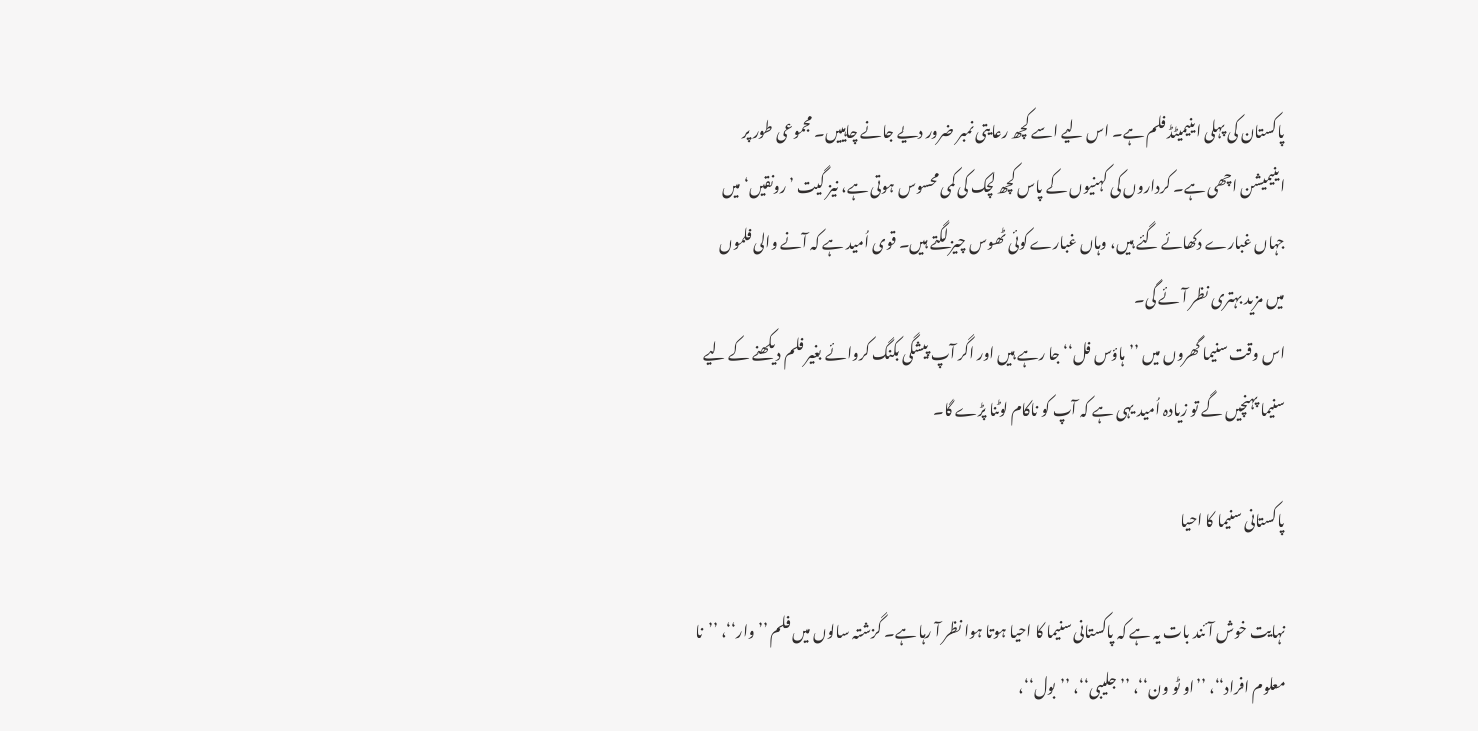پاکستان کی پہلی اینیمیٹڈ فلم ہے۔ اس لیے اسے کچھ رعایتی نمبر ضرور دیے جانے چاہییں۔ مجموعی طور پر اینیمیشن اچھی ہے۔ کرداروں کی کہنیوں کے پاس کچھ لچک کی کمی محسوس ہوتی ہے، نیز گیت ’رونقیں‘ میں جہاں غبارے دکھائے گئے ہیں، وہاں غبارے کوئی ٹھوس چیز لگتے ہیں۔ قوی اُمید ہے کہ آنے والی فلموں میں مزید بہتری نظر آئے گی۔
اس وقت سنیما گھروں میں ’’ہاؤس فل‘‘ جا رہے ہیں اور اگر آپ پیشگی بکنگ کروائے بغیر فلم دیکھنے کے لیے سنیما پہنچیں گے تو زیادہ اُمید یہی ہے کہ آپ کو ناکام لوٹنا پڑے گا۔

پاکستانی سنیما کا احیا

نہایت خوش آئند بات یہ ہے کہ پاکستانی سنیما کا احیا ہوتا ہوا نظر آ رہا ہے۔ گزشتہ سالوں میں فلم ’’وار‘‘، ’’نا معلوم افراد‘‘، ’’او ٹو ون‘‘، ’’جلیبی‘‘، ’’بول‘‘،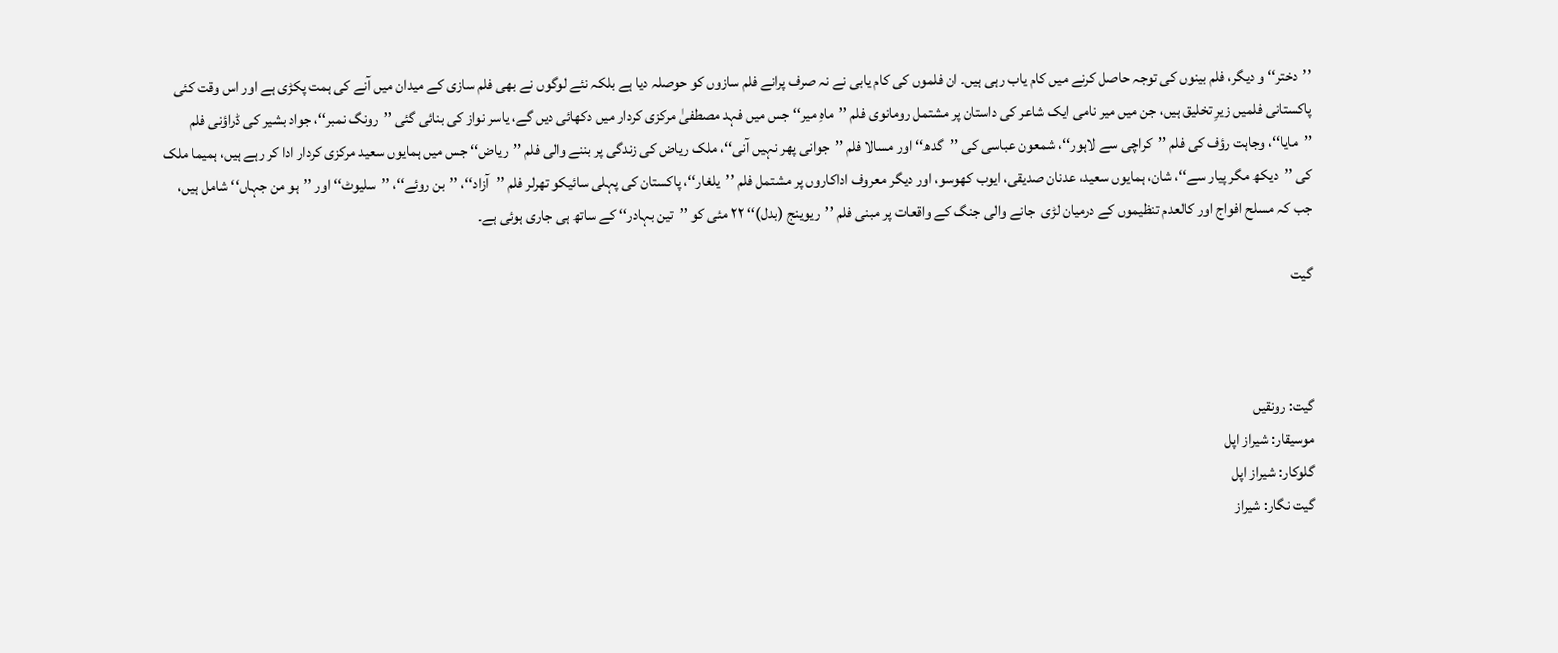’’دختر‘‘ و دیگر، فلم بینوں کی توجہ حاصل کرنے میں کام یاب رہی ہیں۔ ان فلموں کی کام یابی نے نہ صرف پرانے فلم سازوں کو حوصلہ دیا ہے بلکہ نئے لوگوں نے بھی فلم سازی کے میدان میں آنے کی ہمت پکڑی ہے اور اس وقت کئی پاکستانی فلمیں زیرِ تخلیق ہیں، جن میں میر نامی ایک شاعر کی داستان پر مشتمل رومانوی فلم ’’ماہِ میر‘‘ جس میں فہد مصطفیٰ مرکزی کردار میں دکھائی دیں گے، یاسر نواز کی بنائی گئی ’’رونگ نمبر‘‘، جواد بشیر کی ڈراؤنی فلم ’’مایا‘‘، وجاہت رؤف کی فلم ’’کراچی سے لاہور‘‘، شمعون عباسی کی ’’گدھ‘‘ اور مسالا فلم ’’جوانی پھر نہیں آنی‘‘، ملک ریاض کی زندگی پر بننے والی فلم ’’ریاض‘‘ جس میں ہمایوں سعید مرکزی کردار ادا کر رہے ہیں، ہمیما ملک کی ’’دیکھ مگر پیار سے‘‘، شان، ہمایوں سعید، عدنان صدیقی، ایوب کھوسو، اور دیگر معروف اداکاروں پر مشتمل فلم ’’یلغار‘‘، پاکستان کی پہلی سائیکو تھرلر فلم ’’آزاد‘‘، ’’بن روئے‘‘، ’’سلیوٹ‘‘ اور ’’ہو من جہاں‘‘ شامل ہیں، جب کہ مسلح افواج اور کالعدم تنظیموں کے درمیان لڑی  جانے والی جنگ کے واقعات پر مبنی فلم ’’ریوینج (بدل)‘‘ ۲۲ مئی کو ’’تین بہادر‘‘ کے ساتھ ہی جاری ہوئی ہے۔

گیت



گیت: رونقیں
موسیقار: شیراز اپل
گلوکار: شیراز اپل
گیت نگار: شیراز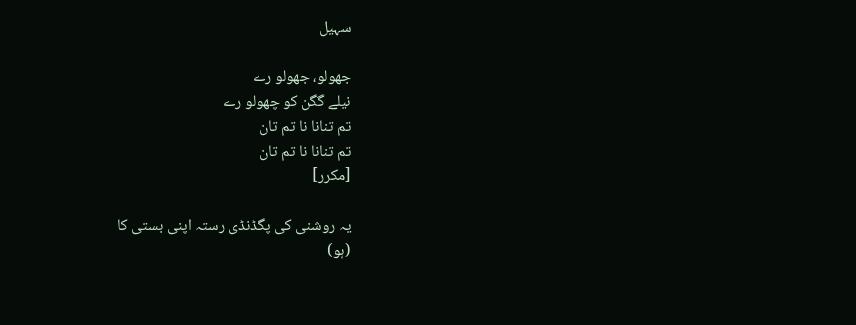سہیل

جھولو، جھولو رے
نیلے گگن کو چھولو رے
تم تنانا نا تم تان
تم تنانا نا تم تان
[مکرر]

یہ روشنی کی پگڈنڈی رستہ اپنی بستی کا
(ہو)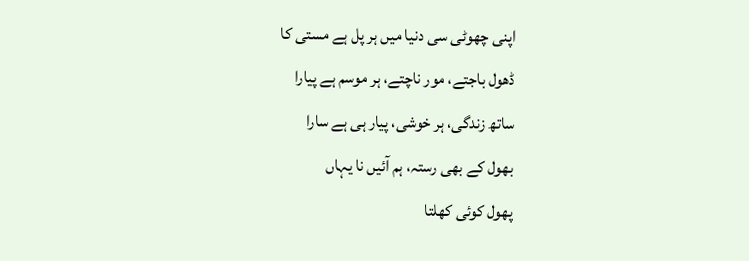اپنی چھوٹی سی دنیا میں ہر پل ہے مستی کا
ڈھول باجتے، مور ناچتے، ہر موسم ہے پیارا
ساتھ زندگی، ہر خوشی، پیار ہی ہے سارا
بھول کے بھی رستہ، ہم آئیں نا یہاں
پھول کوئی کھلتا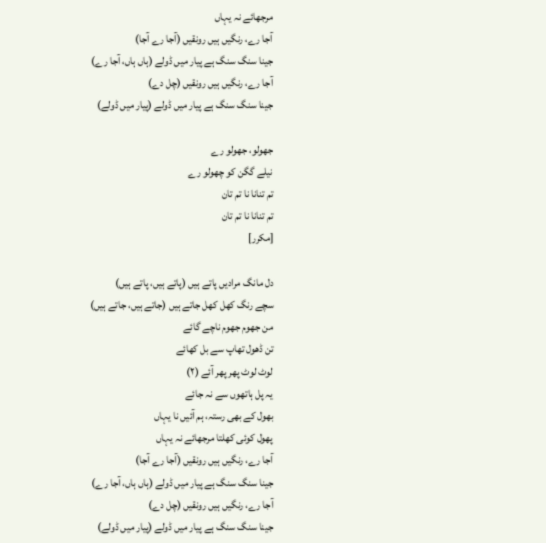مرجھائے نہ یہاں
آجا رے، رنگیں ہیں رونقیں (آجا رے آجا)
جینا سنگ سنگ ہے پیار میں ڈولے (ہاں ہاں، آجا رے)
آجا رے، رنگیں ہیں رونقیں (چل دے)
جینا سنگ سنگ ہے پیار میں ڈولے (پیار میں ڈولے)

جھولو، جھولو رے
نیلے گگن کو چھولو رے
تم تنانا نا تم تان
تم تنانا نا تم تان
[مکرر]

دل مانگ مرادیں پاتے ہیں (پاتے ہیں، پاتے ہیں)
سچے رنگ کھل کھل جاتے ہیں (جاتے ہیں، جاتے ہیں)
من جھوم جھوم ناچے گائے
تن ڈھول تھاپ سے بل کھائے
لوٹ لوٹ پھر پھر آئے (۲)
یہ پل ہاتھوں سے نہ جائے
بھول کے بھی رستہ، ہم آئیں نا یہاں
پھول کوئی کھلتا مرجھائے نہ یہاں
آجا رے، رنگیں ہیں رونقیں (آجا رے آجا)
جینا سنگ سنگ ہے پیار میں ڈولے (ہاں ہاں، آجا رے)
آجا رے، رنگیں ہیں رونقیں (چل دے)
جینا سنگ سنگ ہے پیار میں ڈولے (پیار میں ڈولے)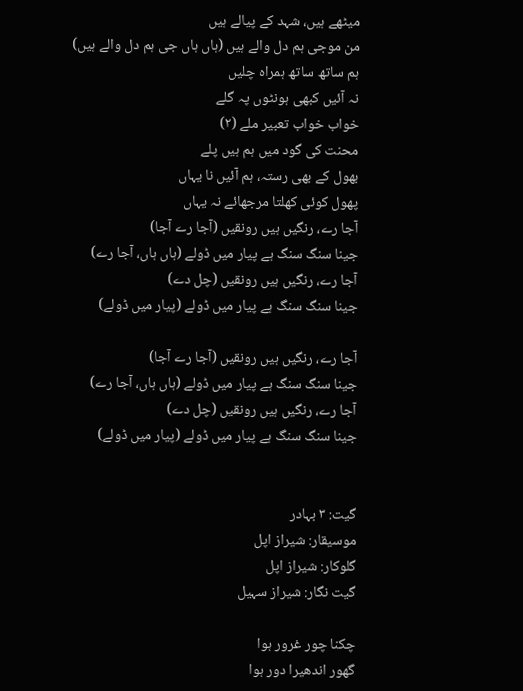میٹھے ہیں، شہد کے پیالے ہیں
من موجی ہم دل والے ہیں (ہاں ہاں جی ہم دل والے ہیں)
ہم ساتھ ساتھ ہمراہ چلیں
نہ آئیں کبھی ہونٹوں پہ گلے
خواب خواب تعبیر ملے (۲)
محنت کی گود میں ہم ہیں پلے
بھول کے بھی رستہ، ہم آئیں نا یہاں
پھول کوئی کھلتا مرجھائے نہ یہاں
آجا رے، رنگیں ہیں رونقیں (آجا رے آجا)
جینا سنگ سنگ ہے پیار میں ڈولے (ہاں ہاں، آجا رے)
آجا رے، رنگیں ہیں رونقیں (چل دے)
جینا سنگ سنگ ہے پیار میں ڈولے (پیار میں ڈولے)

آجا رے، رنگیں ہیں رونقیں (آجا رے آجا)
جینا سنگ سنگ ہے پیار میں ڈولے (ہاں ہاں، آجا رے)
آجا رے، رنگیں ہیں رونقیں (چل دے)
جینا سنگ سنگ ہے پیار میں ڈولے (پیار میں ڈولے)


گیت: ۳ بہادر
موسیقار: شیراز اپل
گلوکار: شیراز اپل
گیت نگار: شیراز سہیل

چکنا چور غرور ہوا
گھور اندھیرا دور ہوا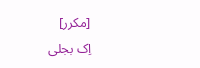[مکرر]
اِک بجلی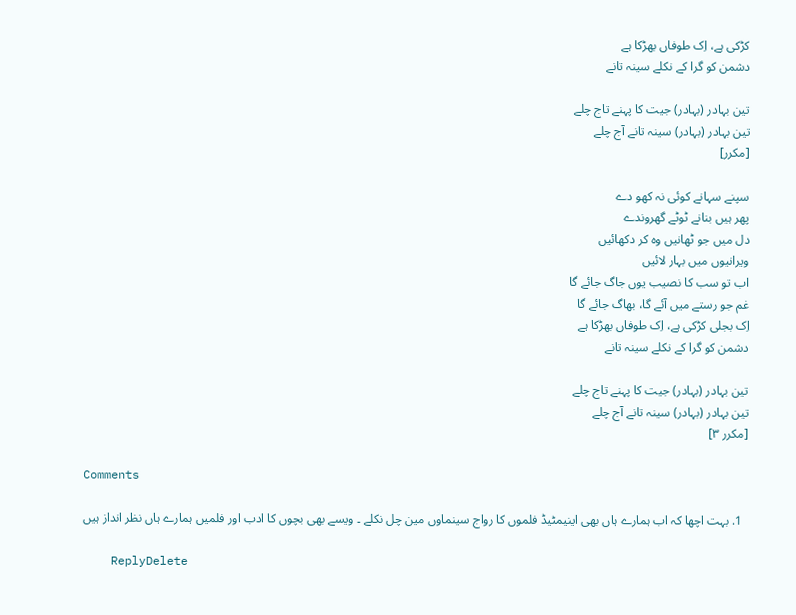کڑکی ہے، اِک طوفاں بھڑکا ہے
دشمن کو گرا کے نکلے سینہ تانے

تین بہادر (بہادر) جیت کا پہنے تاج چلے
تین بہادر (بہادر) سینہ تانے آج چلے
[مکرر]

سپنے سہانے کوئی نہ کھو دے
پھر ہیں بنانے ٹوٹے گھروندے
دل میں جو ٹھانیں وہ کر دکھائیں
ویرانیوں میں بہار لائیں
اب تو سب کا نصیب یوں جاگ جائے گا
غم جو رستے میں آئے گا، بھاگ جائے گا
اِک بجلی کڑکی ہے، اِک طوفاں بھڑکا ہے
دشمن کو گرا کے نکلے سینہ تانے

تین بہادر (بہادر) جیت کا پہنے تاج چلے
تین بہادر (بہادر) سینہ تانے آج چلے
[مکرر ۳]

Comments

  1. بہت اچھا کہ اب ہمارے ہاں بھی اینیمٹیڈ فلموں کا رواج سینماوں مین چل نکلے ۔ ویسے بھی بچوں کا ادب اور فلمیں ہمارے ہاں نظر انداز ہیں

    ReplyDelete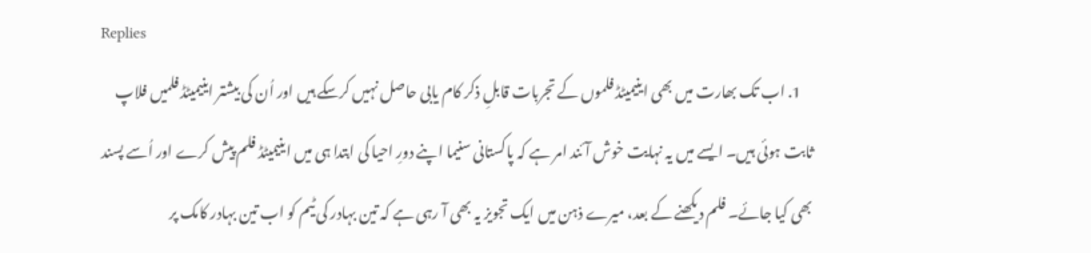Replies
    1. اب تک بھارت میں بھی اینیمیٹڈ فلموں کے تجربات قابلِ ذکر کام یابی حاصل نہیں کرسکے ہیں اور اُن کی بیشتر اینیمیٹڈ فلمیں فلاپ ثابت ہوئی ہیں۔ ایسے میں یہ نہایت خوش آئند امر ہے کہ پاکستانی سنیما اپنے دورِ احیا کی ابتدا ہی میں اینیمیٹڈ فلم پیش کرے اور اُسے پسند بھی کیا جائے۔ فلم دیکھنے کے بعد، میرے ذہن میں ایک تجویز یہ بھی آ رہی ہے کہ تین بہادر کی ٹیم کو اب تین بہادر کامک پر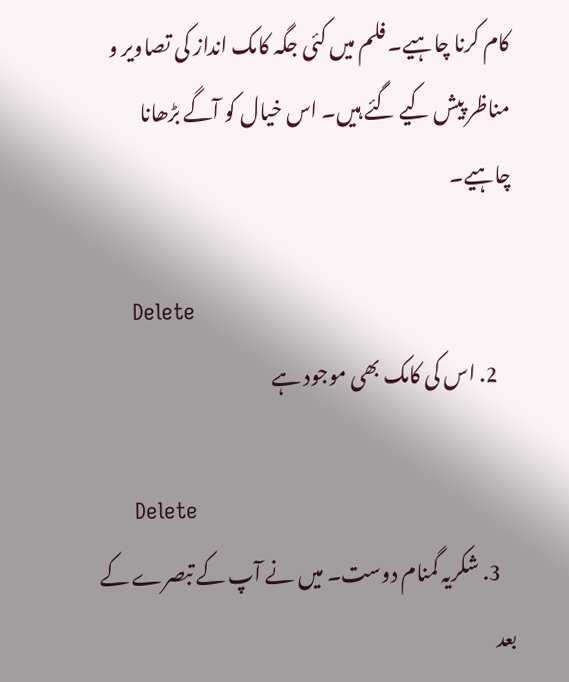کام کرنا چاہیے۔ فلم میں کئی جگہ کامک انداز کی تصاویر و مناظر پیش کیے گئے ہیں۔ اس خیال کو آگے بڑھانا چاہیے۔

      Delete
    2. اس کی کامک بھی موجود ہے

      Delete
    3. شکریہ گمنام دوست۔ میں نے آپ کے تبصرے کے بعد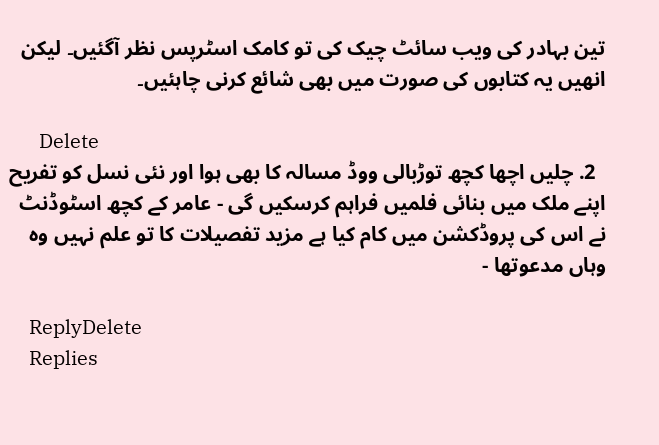تین بہادر کی ویب سائٹ چیک کی تو کامک اسٹرپس نظر آگئیں۔ لیکن انھیں یہ کتابوں کی صورت میں بھی شائع کرنی چاہئیں۔

      Delete
  2. چلیں اچھا کچھ توڑبالی ووڈ مسالہ کا بھی ہوا اور نئی نسل کو تفریح اپنے ملک میں بنائی فلمیں فراہم کرسکیں گی - عامر کے کچھ اسٹوڈنٹ نے اس کی پروڈکشن میں کام کیا ہے مزید تفصیلات کا تو علم نہیں وہ وہاں مدعوتھا -

    ReplyDelete
    Replies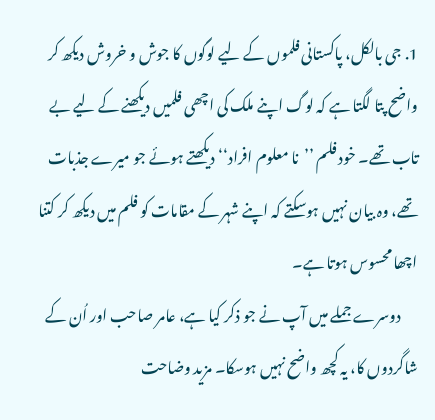1. جی بالکل، پاکستانی فلموں کے لیے لوگوں کا جوش و خروش دیکھ کر واضح پتا لگتا ہے کہ لوگ اپنے ملک کی اچھی فلمیں دیکھنے کے لیے بے تاب تھے۔ خود فلم ’’نا معلوم افراد‘‘ دیکھتے ہوئے جو میرے جذبات تھے، وہ بیان نہیں ہوسکتے کہ اپنے شہر کے مقامات کو فلم میں دیکھ کر کتنا اچھا محسوس ہوتا ہے۔
      دوسرے جملے میں آپ نے جو ذکر کیا ہے، عامر صاحب اور اُن کے شاگردوں کا، یہ کچھ واضح نہیں ہوسکا۔ مزید وضاحت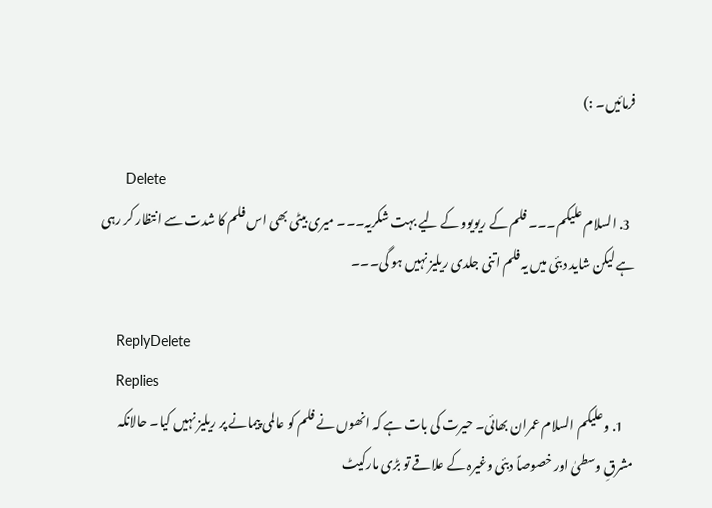فرمائیں۔ :)

      Delete
  3. السلام علیکم۔۔۔ فلم کے ریویوو کے لیے بہت شکریہ۔۔۔ میری بیٹی بھی اس فلم کا شدت سے انتظار کر رہی ہے لیکن شاید دبئی میں یہ فلم اتنی جلدی ریلیز نہیں ہو گی۔۔۔

    ReplyDelete
    Replies
    1. وعلیکم السلام عمران بھائی۔ حیرت کی بات ہے کہ انھوں نے فلم کو عالمی پیمانے پر ریلیز نہیں کیا۔ حالانکہ مشرقِ وسطیٰ اور خصوصاً دبئی وغیرہ کے علاقے تو بڑی مارکیٹ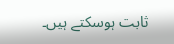ثابت ہوسکتے ہیں۔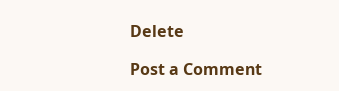Delete

Post a Comment